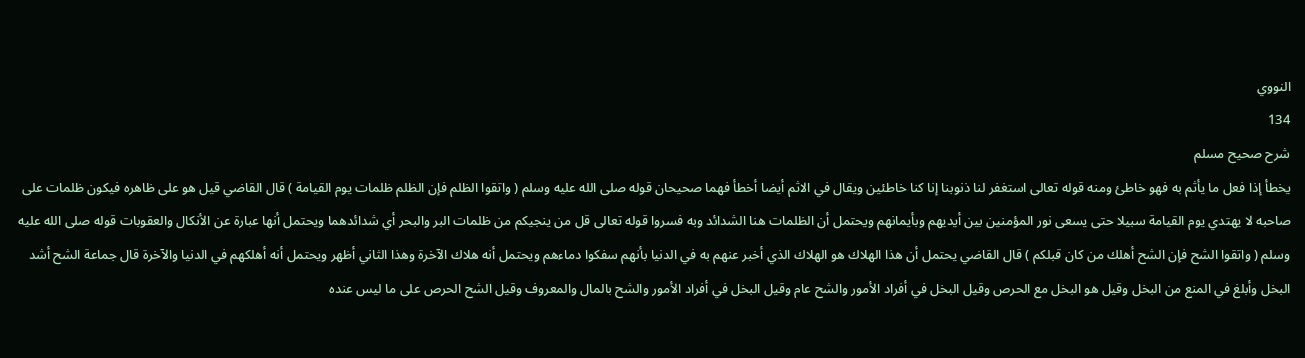النووي
134
شرح صحيح مسلم
يخطأ إذا فعل ما يأثم به فهو خاطئ ومنه قوله تعالى استغفر لنا ذنوبنا إنا كنا خاطئين ويقال في الاثم أيضا أخطأ فهما صحيحان قوله صلى الله عليه وسلم ( واتقوا الظلم فإن الظلم ظلمات يوم القيامة ) قال القاضي قيل هو على ظاهره فيكون ظلمات على صاحبه لا يهتدي يوم القيامة سبيلا حتى يسعى نور المؤمنين بين أيديهم وبأيمانهم ويحتمل أن الظلمات هنا الشدائد وبه فسروا قوله تعالى قل من ينجيكم من ظلمات البر والبحر أي شدائدهما ويحتمل أنها عبارة عن الأنكال والعقوبات قوله صلى الله عليه وسلم ( واتقوا الشح فإن الشح أهلك من كان قبلكم ) قال القاضي يحتمل أن هذا الهلاك هو الهلاك الذي أخبر عنهم به في الدنيا بأنهم سفكوا دماءهم ويحتمل أنه هلاك الآخرة وهذا الثاني أظهر ويحتمل أنه أهلكهم في الدنيا والآخرة قال جماعة الشح أشد البخل وأبلغ في المنع من البخل وقيل هو البخل مع الحرص وقيل البخل في أفراد الأمور والشح عام وقيل البخل في أفراد الأمور والشح بالمال والمعروف وقيل الشح الحرص على ما ليس عنده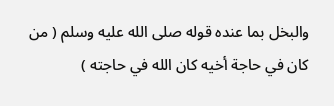والبخل بما عنده قوله صلى الله عليه وسلم ( من كان في حاجة أخيه كان الله في حاجته )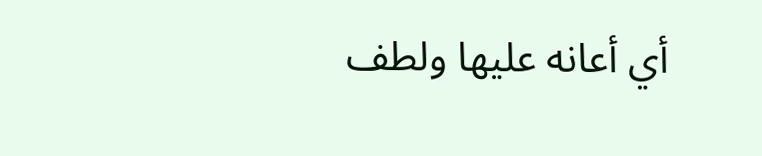أي أعانه عليها ولطف